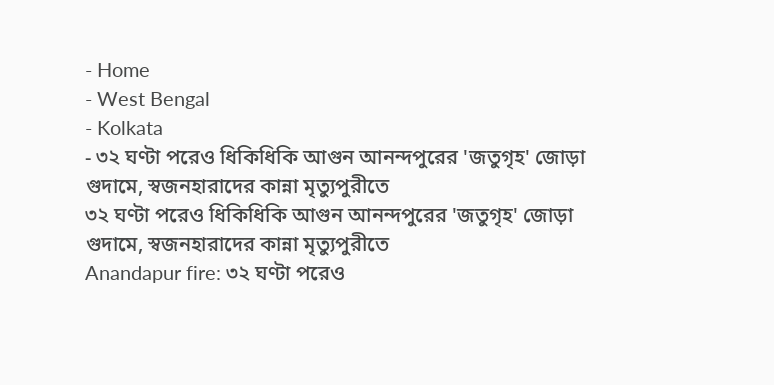- Home
- West Bengal
- Kolkata
- ৩২ ঘণ্টা পরেও ধিকিধিকি আগুন আনন্দপুরের 'জতুগৃহ' জোড়া গুদামে, স্বজনহারাদের কান্না মৃত্যুপুরীতে
৩২ ঘণ্টা পরেও ধিকিধিকি আগুন আনন্দপুরের 'জতুগৃহ' জোড়া গুদামে, স্বজনহারাদের কান্না মৃত্যুপুরীতে
Anandapur fire: ৩২ ঘণ্টা পরেও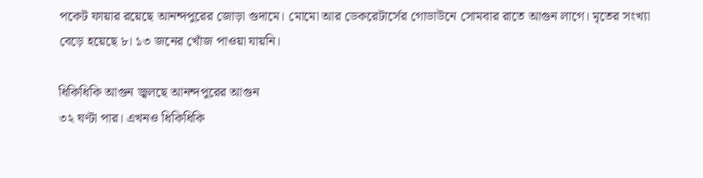পকেট ফায়ার রয়েছে আনন্দপুরের জোড়া গুদামে। মোমো আর ডেকরেটার্সের গোডাউনে সোমবার রাতে আগুন লাগে। মৃতের সংখ্যা বেড়ে হয়েছে ৮। ১৩ জনের খোঁজ পাওয়া যায়নি।

ধিকিধিকি আগুন জ্বলছে আনন্দপুরের আগুন
৩২ ঘণ্টা পার। এখনও ধিকিধিকি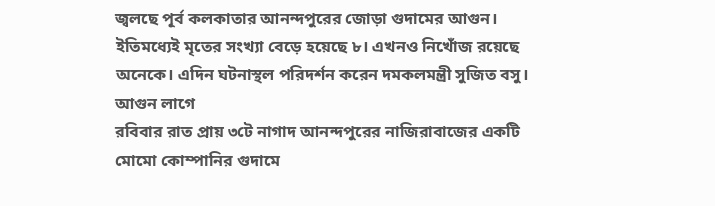জ্বলছে পূর্ব কলকাতার আনন্দপুরের জোড়া গুদামের আগুন। ইতিমধ্যেই মৃতের সংখ্যা বেড়ে হয়েছে ৮। এখনও নিখোঁজ রয়েছে অনেকে। এদিন ঘটনাস্থল পরিদর্শন করেন দমকলমন্ত্রী সুজিত বসু।
আগুন লাগে
রবিবার রাত প্রায় ৩টে নাগাদ আনন্দপুরের নাজিরাবাজের একটি মোমো কোম্পানির গুদামে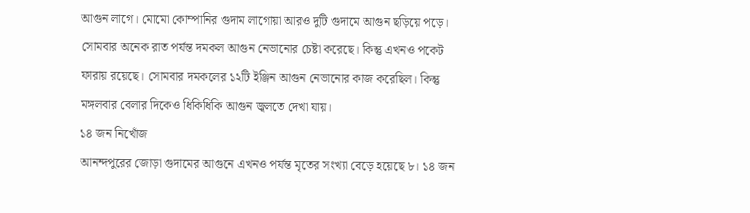আগুন লাগে। মোমো কোম্পানির গুদাম লাগোয়া আরও দুটি গুদামে আগুন ছড়িয়ে পড়ে। সোমবার অনেক রাত পর্যন্ত দমকল আগুন নেভানোর চেষ্টা করেছে। কিন্তু এখনও পকেট ফারায় রয়েছে। সোমবার দমকলের ১২টি ইঞ্জিন আগুন নেভানোর কাজ করেছিল। কিন্তু মঙ্গলবার বেলার দিকেও ধিকিধিকি আগুন জ্বলতে দেখা যায়।
১৪ জন নিখোঁজ
আনন্দপুরের জোড়া গুদামের আগুনে এখনও পর্যন্ত মৃতের সংখ্যা বেড়ে হয়েছে ৮। ১৪ জন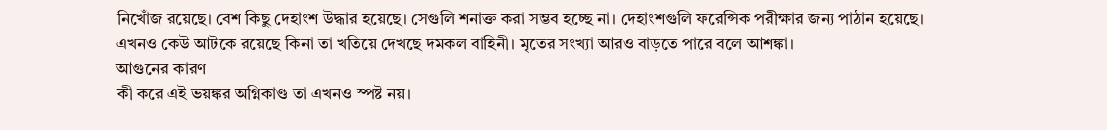নিখোঁজ রয়েছে। বেশ কিছু দেহাংশ উদ্ধার হয়েছে। সেগুলি শনাক্ত করা সম্ভব হচ্ছে না। দেহাংশগুলি ফরেন্সিক পরীক্ষার জন্য পাঠান হয়েছে। এখনও কেউ আটকে রয়েছে কিনা তা খতিয়ে দেখছে দমকল বাহিনী। মৃতের সংখ্যা আরও বাড়তে পারে বলে আশঙ্কা।
আগুনের কারণ
কী করে এই ভয়ঙ্কর অগ্নিকাণ্ড তা এখনও স্পষ্ট নয়।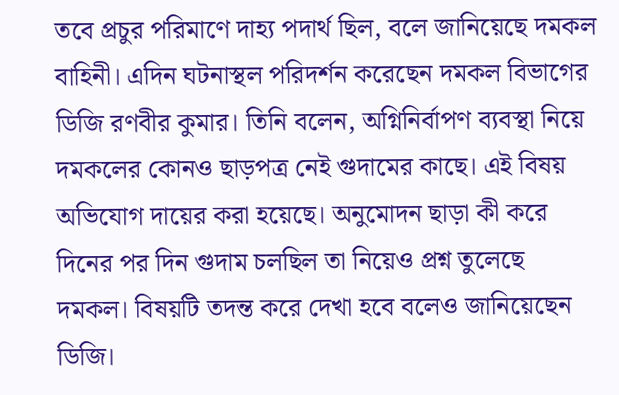তবে প্রচুর পরিমাণে দাহ্য পদার্থ ছিল, বলে জানিয়েছে দমকল বাহিনী। এদিন ঘটনাস্থল পরিদর্শন করেছেন দমকল বিভাগের ডিজি রণবীর কুমার। তিনি বলেন, অগ্নিনির্বাপণ ব্যবস্থা নিয়ে দমকলের কোনও ছাড়পত্র নেই গুদামের কাছে। এই বিষয় অভিযোগ দায়ের করা হয়েছে। অনুমোদন ছাড়া কী করে দিনের পর দিন গুদাম চলছিল তা নিয়েও প্রশ্ন তুলেছে দমকল। বিষয়টি তদন্ত করে দেখা হবে বলেও জানিয়েছেন ডিজি।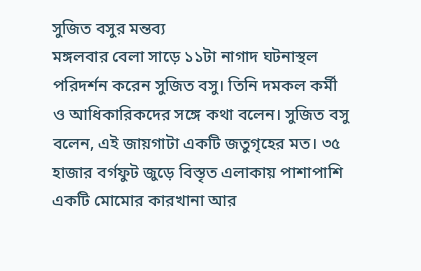সুজিত বসুর মন্তব্য
মঙ্গলবার বেলা সাড়ে ১১টা নাগাদ ঘটনাস্থল পরিদর্শন করেন সুজিত বসু। তিনি দমকল কর্মী ও আধিকারিকদের সঙ্গে কথা বলেন। সুজিত বসু বলেন, এই জায়গাটা একটি জতুগৃহের মত। ৩৫ হাজার বর্গফুট জুড়ে বিস্তৃত এলাকায় পাশাপাশি একটি মোমোর কারখানা আর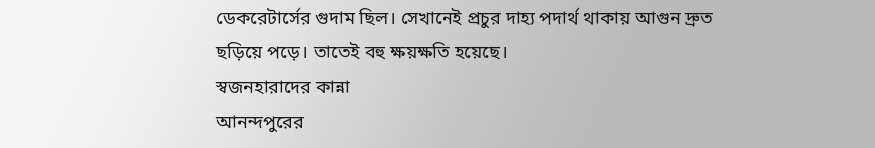ডেকরেটার্সের গুদাম ছিল। সেখানেই প্রচুর দাহ্য পদার্থ থাকায় আগুন দ্রুত ছড়িয়ে পড়ে। তাতেই বহু ক্ষয়ক্ষতি হয়েছে।
স্বজনহারাদের কান্না
আনন্দপুরের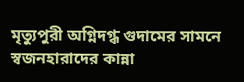মৃত্যুপুরী অগ্নিদগ্ধ গুদামের সামনে স্বজনহারাদের কান্না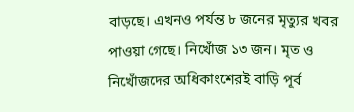বাড়ছে। এখনও পর্যন্ত ৮ জনের মৃত্যুর খবর পাওয়া গেছে। নিখোঁজ ১৩ জন। মৃত ও নিখোঁজদের অধিকাংশেরই বাড়ি পূর্ব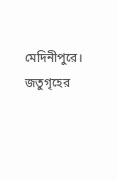মেদিনীপুরে। জতুগৃহের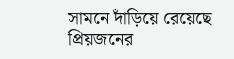সামনে দাঁড়িয়ে রেয়েছে প্রিয়জনের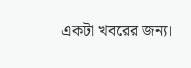একটা খবরের জন্য।